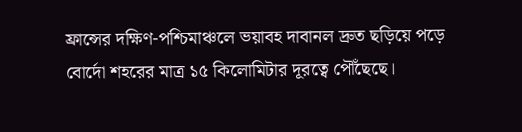ফ্রান্সের দক্ষিণ-পশ্চিমাঞ্চলে ভয়াবহ দাবানল দ্রুত ছড়িয়ে পড়ে বোর্দো শহরের মাত্র ১৫ কিলোমিটার দূরত্বে পৌঁছেছে।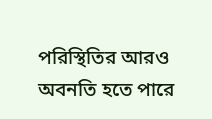পরিস্থিতির আরও অবনতি হতে পারে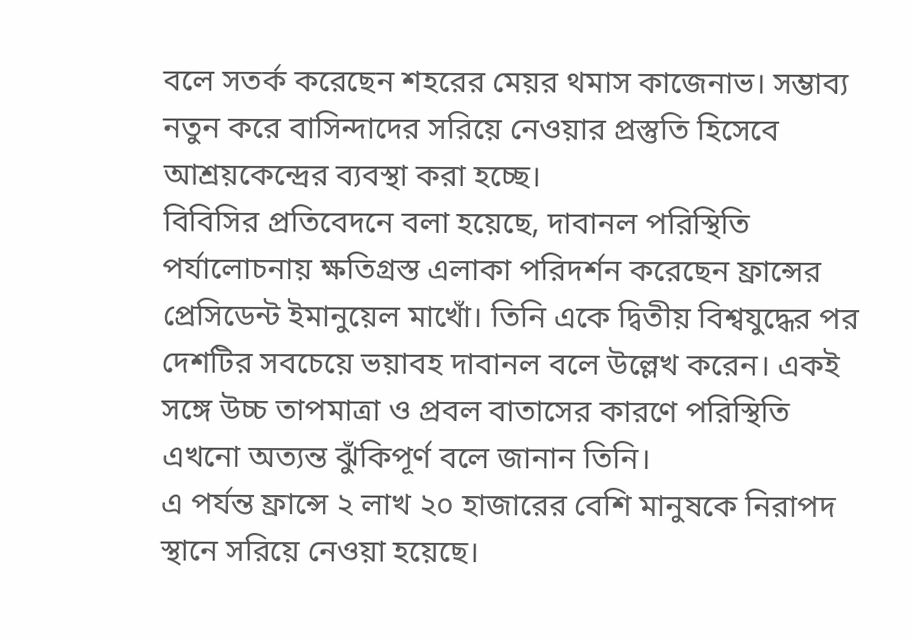বলে সতর্ক করেছেন শহরের মেয়র থমাস কাজেনাভ। সম্ভাব্য নতুন করে বাসিন্দাদের সরিয়ে নেওয়ার প্রস্তুতি হিসেবে আশ্রয়কেন্দ্রের ব্যবস্থা করা হচ্ছে।
বিবিসির প্রতিবেদনে বলা হয়েছে, দাবানল পরিস্থিতি পর্যালোচনায় ক্ষতিগ্রস্ত এলাকা পরিদর্শন করেছেন ফ্রান্সের প্রেসিডেন্ট ইমানুয়েল মাখোঁ। তিনি একে দ্বিতীয় বিশ্বযুদ্ধের পর দেশটির সবচেয়ে ভয়াবহ দাবানল বলে উল্লেখ করেন। একই সঙ্গে উচ্চ তাপমাত্রা ও প্রবল বাতাসের কারণে পরিস্থিতি এখনো অত্যন্ত ঝুঁকিপূর্ণ বলে জানান তিনি।
এ পর্যন্ত ফ্রান্সে ২ লাখ ২০ হাজারের বেশি মানুষকে নিরাপদ স্থানে সরিয়ে নেওয়া হয়েছে।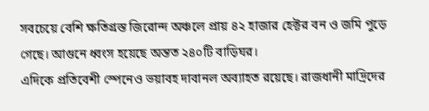সবচেয়ে বেশি ক্ষতিগ্রস্ত জিরোন্দ অঞ্চলে প্রায় ৪২ হাজার হেক্টর বন ও জমি পুড়ে গেছে। আগুনে ধ্বংস হয়েছে অন্তত ২৪০টি বাড়িঘর।
এদিকে প্রতিবেশী স্পেনেও ভয়াবহ দাবানল অব্যাহত রয়েছে। রাজধানী মাদ্রিদের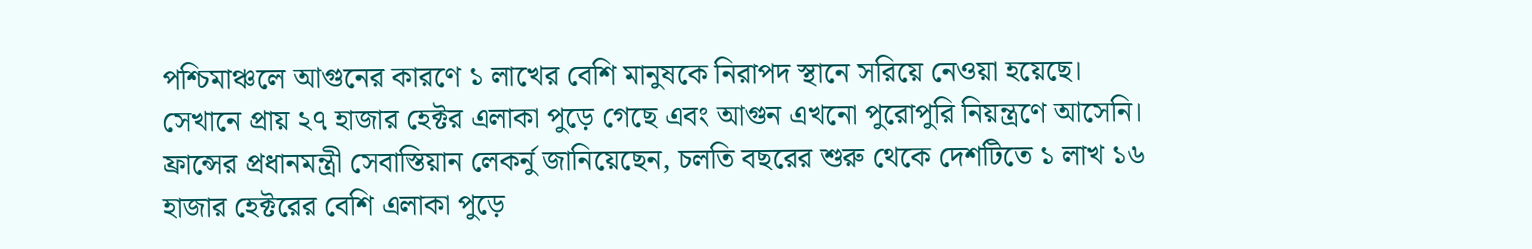পশ্চিমাঞ্চলে আগুনের কারণে ১ লাখের বেশি মানুষকে নিরাপদ স্থানে সরিয়ে নেওয়া হয়েছে। সেখানে প্রায় ২৭ হাজার হেক্টর এলাকা পুড়ে গেছে এবং আগুন এখনো পুরোপুরি নিয়ন্ত্রণে আসেনি।
ফ্রান্সের প্রধানমন্ত্রী সেবাস্তিয়ান লেকর্নু জানিয়েছেন, চলতি বছরের শুরু থেকে দেশটিতে ১ লাখ ১৬ হাজার হেক্টরের বেশি এলাকা পুড়ে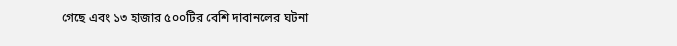গেছে এবং ১৩ হাজার ৫০০টির বেশি দাবানলের ঘটনা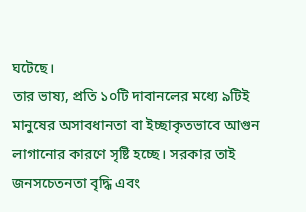ঘটেছে।
তার ভাষ্য, প্রতি ১০টি দাবানলের মধ্যে ৯টিই মানুষের অসাবধানতা বা ইচ্ছাকৃতভাবে আগুন লাগানোর কারণে সৃষ্টি হচ্ছে। সরকার তাই জনসচেতনতা বৃদ্ধি এবং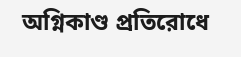অগ্নিকাণ্ড প্রতিরোধে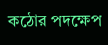কঠোর পদক্ষেপ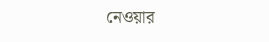নেওয়ার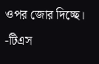ওপর জোর দিচ্ছে।
-টিএস